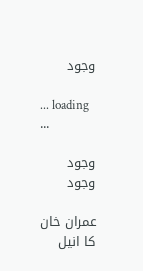وجود

... loading ...

وجود
وجود

عمران خان کا انیل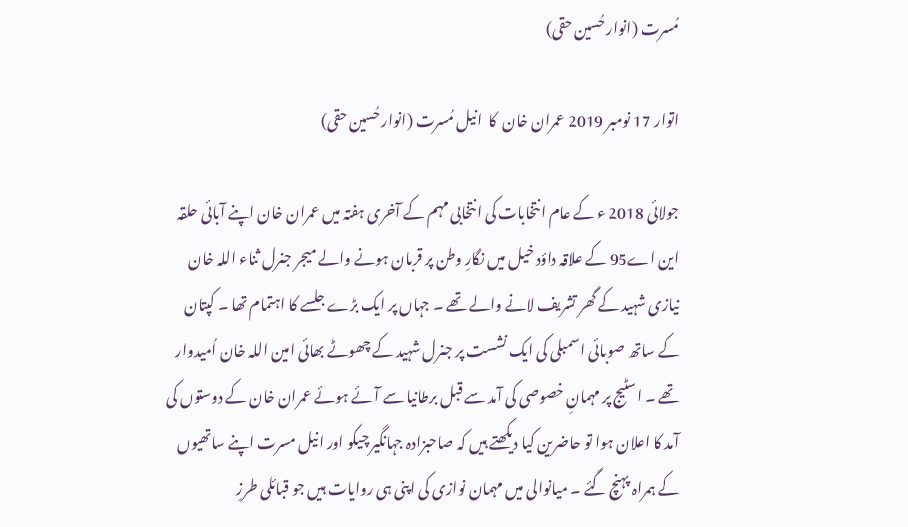مُسرت (انوار حُسین حقی)

اتوار 17 نومبر 2019 عمران خان  کا  انیل مُسرت (انوار حُسین حقی)

جولائی 2018 ء کے عام انتخابات کی انتخابی مہم کے آخری ہفتہ میں عمران خان اپنے آبائی حلقہ این اے95 کے علاقہ داؤد خیل میں نگارِ وطن پر قربان ہونے والے میجر جنرل ثناء اللہ خان نیازی شہید کے گھر تشریف لانے والے تھے ۔ جہاں پر ایک بڑے جلسے کا اہتمام تھا ۔ کپتان کے ساتھ صوبائی اسمبلی کی ایک نشست پر جنرل شہید کے چھوٹے بھائی امین اللہ خان اُمیدوار تھے ۔ اسٹیج پر مہمانِ خصوصی کی آمد سے قبل برطانیا سے آئے ہوئے عمران خان کے دوستوں کی آمد کا اعلان ہوا تو حاضرین کیا دیکھتے ہیں کہ صاحبزادہ جہانگیر چیکو اور انیل مسرت اپنے ساتھیوں کے ہمراہ پہنچ گئے ۔ میانوالی میں مہمان نوازی کی اپنی ہی روایات ہیں جو قبائلی طرزِ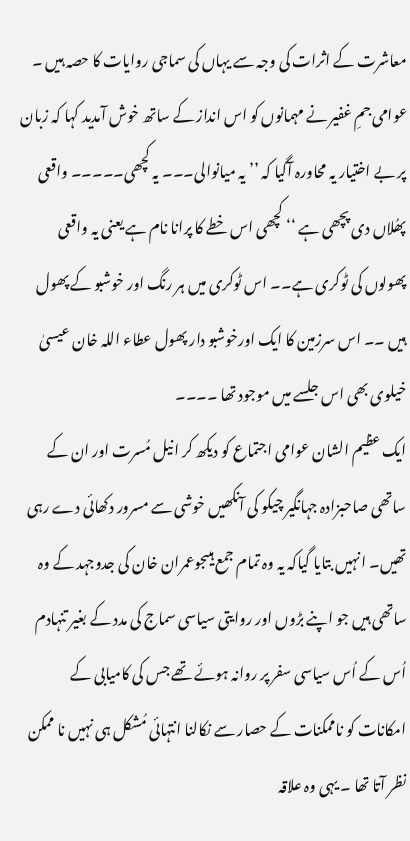معاشرت کے اثرات کی وجہ سے یہاں کی سماجی روایات کا حصہ ہیں ۔ عوامی جمِ غفیر نے مہمانوں کو اس انداز کے ساتھ خوش آمدید کہا کہ زبان پر بے اختیار یہ محاورہ آگیا کہ ’’ یہ میانوالی۔۔۔ یہ کچھی۔۔۔۔۔ واقعی پھُلاں دی پچھی ہے ‘‘ کچھی اس خطے کا پرانا نام ہے یعنی یہ واقعی پھولوں کی ٹوکری ہے۔۔ اس ٹوکری میں ہر رنگ اور خوشبو کے پھول ہیں ۔۔ اس سرزمین کا ایک اورخوشبو دار پھول عطاء اللہ خان عیسیٰ خیلوی بھی اس جلسے میں موجود تھا ۔۔۔۔
ایک عظیم الشان عوامی اجتماع کو دیکھ کر انیل مُسرت اور ان کے ساتھی صاحبزادہ جہانگیر چیکو کی آنکھیں خوشی سے مسرور دکھائی دے رہی تھیں۔ انہیں بتایا گیاکہ یہ وہ تمام جمع ہیںجوعمران خان کی جدوجہد کے وہ ساتھی ہیں جو اپنے بڑوں اور روایتی سیاسی سماج کی مدد کے بغیر تنہادم اُس کے اُس سیاسی سفر پر روانہ ہوئے تھے جس کی کامیابی کے امکانات کو ناممکنات کے حصار سے نکالنا انتہائی مُشکل ہی نہیں نا ممکن نظر آتا تھا ۔ یہی وہ علاقہ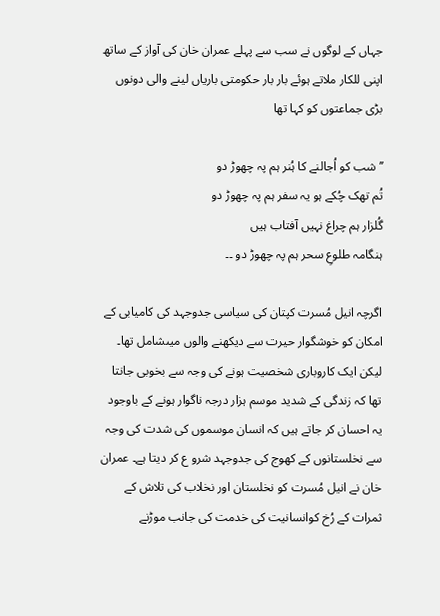جہاں کے لوگوں نے سب سے پہلے عمران خان کی آواز کے ساتھ اپنی للکار ملاتے ہوئے بار بار حکومتی باریاں لینے والی دونوں بڑی جماعتوں کو کہا تھا

’’ شب کو اُجالنے کا ہُنر ہم پہ چھوڑ دو
تُم تھک چُکے ہو یہ سفر ہم پہ چھوڑ دو
گُلزار ہم چراغ نہیں آفتاب ہیں
ہنگامہ طلوعِ سحر ہم پہ چھوڑ دو ۔۔

اگرچہ انیل مُسرت کپتان کی سیاسی جدوجہد کی کامیابی کے امکان کو خوشگوار حیرت سے دیکھنے والوں میںشامل تھا۔ لیکن ایک کاروباری شخصیت ہونے کی وجہ سے بخوبی جانتا تھا کہ زندگی کے شدید موسم ہزار درجہ ناگوار ہونے کے باوجود یہ احسان کر جاتے ہیں کہ انسان موسموں کی شدت کی وجہ سے نخلستانوں کے کھوج کی جدوجہد شرو ع کر دیتا ہے۔ عمران خان نے انیل مُسرت کو نخلستان اور نخلاب کی تلاش کے ثمرات کے رُخ کوانسانیت کی خدمت کی جانب موڑنے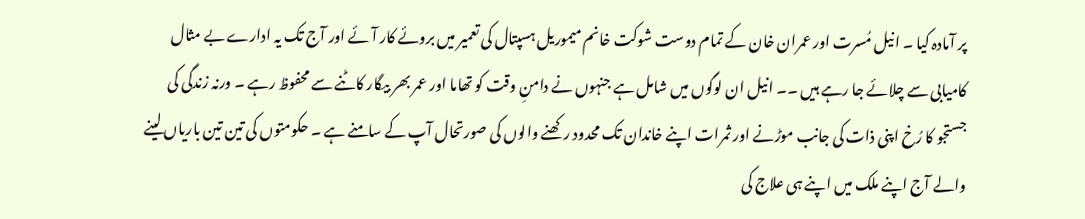پر آمادہ کیا ۔ انیل مُسرت اور عمران خان کے تمام دوست شوکت خانم میموریل ہسپتال کی تعمیر میں بروئے کار آئے اور آج تک یہ ادارے بے مثال کامیابی سے چلائے جا رہے ہیں ۔۔ انیل ان لوگوں میں شامل ہے جنہوں نے دامنِ وقت کو تھاما اور عمر بھر بیگار کاٹنے سے محفوظ رہے ۔ ورنہ زندگی کی جستجو کا رُخ اپنی ذات کی جانب موڑنے اور ثمرات اپنے خاندان تک محدود رکھنے والوں کی صورتحال آپ کے سامنے ہے ۔ حکومتوں کی تین تین باریاں لینے والے آج اپنے ملک میں اپنے ہی علاج کی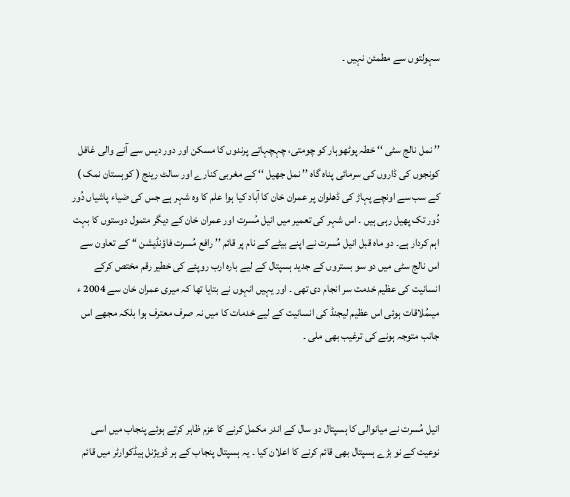سہولتوں سے مطمئن نہیں ۔



’’ نمل نالج سٹی ‘‘ خطہ پوٹھوہار کو چومتی، چہچہاتے پرندوں کا مسکن اور دور دیس سے آنے والی غافل کونجوں کی ڈاروں کی سرمائی پناہ گاہ ’’ نمل جھیل ‘‘ کے مغربی کنارے اور سالٹ رینج ( کوہستان نمک ) کے سب سے اونچے پہاڑ کی ڈھلوان پر عمران خان کا آباد کیا ہوا علم کا وہ شہر ہے جس کی ضیاء پاشیاں دُور دُور تک پھیل رہی ہیں ۔ اس شہر کی تعمیر میں انیل مُسرت اور عمران خان کے دیگر متمول دوستوں کا بہت اہم کردار ہے۔ دو ماہ قبل انیل مُسرت نے اپنے بیٹے کے نام پر قائم ’’ رافع مُسرت فاؤنڈیشن ‘‘ کے تعاون سے اس نالج سٹی میں دو سو بستروں کے جدید ہسپتال کے لیے بارہ ارب روپئے کی خطیر رقم مختص کرکے انسانیت کی عظیم خدمت سر انجام دی تھی ۔ اور یہیں انہوں نے بتایا تھا کہ میری عمران خان سے 2004 ء میںمُلاقات ہوئی اس عظیم لیجنڈ کی انسانیت کے لیے خدمات کا میں نہ صرف معترف ہوا بلکہ مجھے اس جانب متوجہ ہونے کی ترغیب بھی ملی ۔



انیل مُسرت نے میانوالی کا ہسپتال دو سال کے اندر مکمل کرنے کا عزم ظاہر کرتے ہوئے پنجاب میں اسی نوعیت کے نو بڑے ہسپتال بھی قائم کرنے کا اعلان کیا ۔ یہ ہسپتال پنجاب کے ہر ڈویژنل ہیڈکوارٹر میں قائم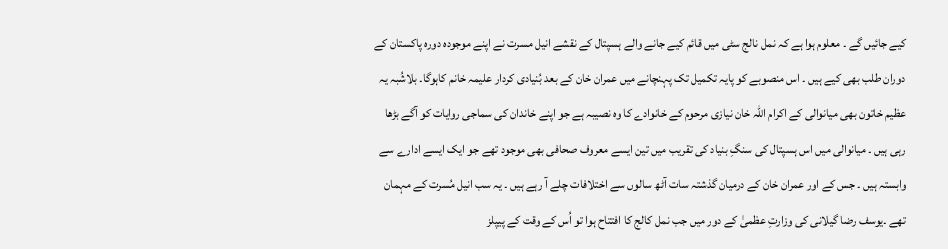کیے جائیں گے ۔ معلوم ہوا ہے کہ نمل نالج سٹی میں قائم کیے جانے والے ہسپتال کے نقشے انیل مسرت نے اپنے موجودہ دورہ پاکستان کے دوران طلب بھی کیے ہیں ۔ اس منصوبے کو پایہ تکمیل تک پہنچانے میں عمران خان کے بعد بُنیادی کردار علیمہ خانم کاہوگا۔ بلاشُبہ یہ عظیم خاتون بھی میانوالی کے اکرام اللہ خان نیازی مرحوم کے خانوادے کا وہ نصیبہ ہے جو اپنے خاندان کی سماجی روایات کو آگے بڑھا رہی ہیں ۔ میانوالی میں اس ہسپتال کی سنگِ بنیاد کی تقریب میں تین ایسے معروف صحافی بھی موجود تھے جو ایک ایسے ادارے سے وابستہ ہیں ۔ جس کے اور عمران خان کے درمیان گذشتہ سات آٹھ سالوں سے اختلافات چلے آ رہے ہیں ۔ یہ سب انیل مُسرت کے مہمان تھے ۔یوسف رضا گیلانی کی وزارتِ عظمیٰ کے دور میں جب نمل کالج کا افتتاح ہوا تو اُس کے وقت کے پیپلز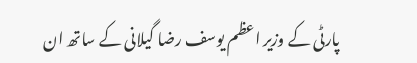پارٹی کے وزیر اعظم یوسف رضا گیلانی کے ساتھ ان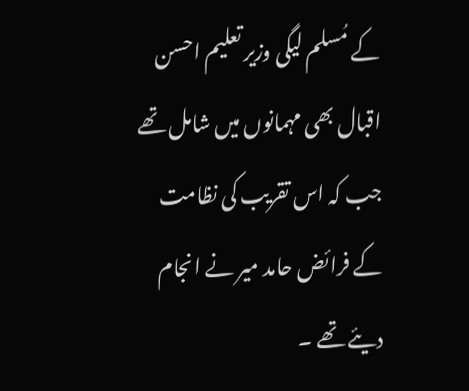کے مُسلم لیگی وزیر تعلیم احسن اقبال بھی مہمانوں میں شامل تھے جب کہ اس تقریب کی نظامت کے فرائض حامد میر نے انجام دیئے تھے ۔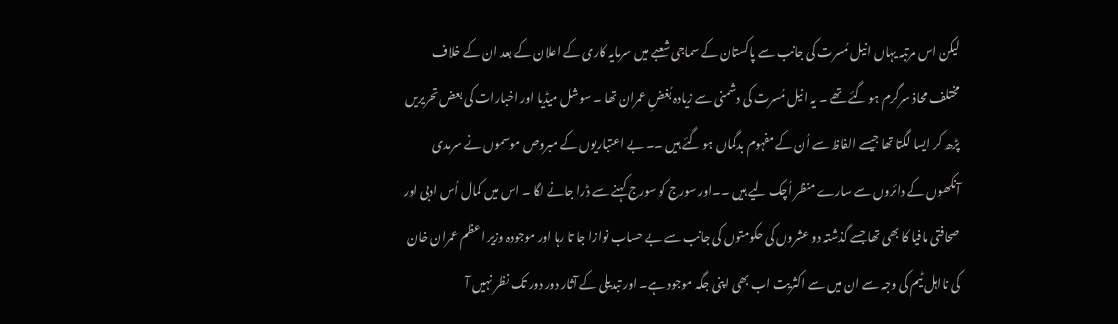لیکن اس مرتبہ یہاں انیل مُسرت کی جانب سے پاکستان کے سماجی شعبے میں سرمایہ کاری کے اعلان کے بعد ان کے خلاف مختلف محاذ سرگرم ہو گئے تھے ۔ یہ انیل مُسرت کی دشمنی سے زیادہ بُغضِ عمران تھا ۔ سوشل میڈیا اور اخبارات کی بعض تحریریں پڑھ کر ایسا لگتا تھا جیسے الفاظ سے اُن کے مفہوم بدگماں ہو گئے ہیں ۔۔ بے اعتباریوں کے مبروص موسموں نے سرمدی آنکھوں کے دائروں سے سارے منظر اُچک لیے ہیں ۔۔اور سورج کو سورج کہنے سے ڈرا جانے لگا ۔ اس میں کمال اُس ادبی اور صحافتی مافیا کا بھی تھا جسے گذشتہ دو عشروں کی حکومتوں کی جانب سے بے حساب نوازا جا تا رہا اور موجودہ وزیر اعظم عمران خان کی نااہل ٹیم کی وجہ سے ان میں سے اکثریت اب بھی اپنی جگہ موجود ہے۔ اور تبدیلی کے آثار دور دور تک نظر نہیں آ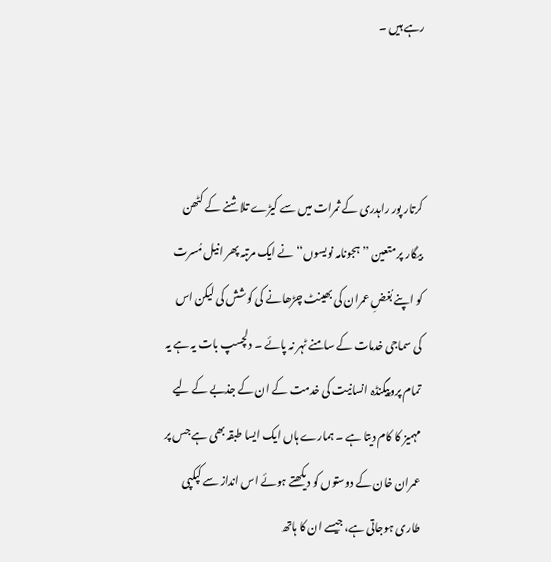رہے ہیں ۔



کرتار پور راہدری کے ثمرات میں سے کیڑے تلاشنے کے کٹھن بیگار پر متعین ’’ ہجونامہ نویسوں‘‘ نے ایک مرتبہ پھر انیل مُسرت کو اپنے بُغضِ عمران کی بھینٹ چڑھانے کی کوشش کی لیکن اس کی سماجی خدمات کے سامنے ٹہر نہ پائے ۔ دلچسپ بات یہ ہے یہ تمام پروپیگنڈہ انسانیت کی خدمت کے ان کے جذبے کے لیے مہمیز کا کام دیتا ہے ۔ ہمارے ہاں ایک ایسا طبقہ بھی ہے جس پر عمران خان کے دوستوں کو دیکھتے ہوئے اس انداز سے کپکپی طاری ہوجاتی ہے، جیسے ان کا ہاتھ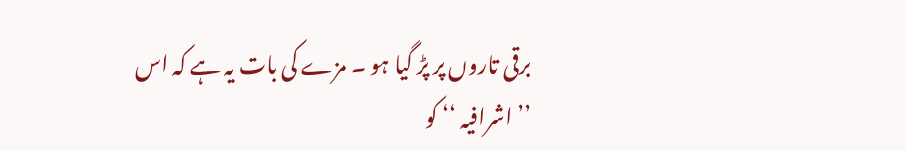برقی تاروں پر پڑ گیا ہو ۔ مزے کی بات یہ ہے کہ اس ’’ اشرافیہ ‘‘ کو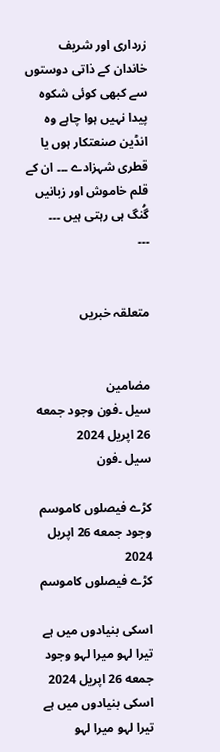زرداری اور شریف خاندان کے ذاتی دوستوں سے کبھی کوئی شکوہ پیدا نہیں ہوا چاہے وہ انڈین صنعتکار ہوں یا قطری شہزادے ۔۔۔ ان کے قلم خاموش اور زبانیں گُنگ ہی رہتی ہیں ۔۔۔
۔۔۔


متعلقہ خبریں


مضامین
سیل ۔فون وجود جمعه 26 اپریل 2024
سیل ۔فون

کڑے فیصلوں کاموسم وجود جمعه 26 اپریل 2024
کڑے فیصلوں کاموسم

اسکی بنیادوں میں ہے تیرا لہو میرا لہو وجود جمعه 26 اپریل 2024
اسکی بنیادوں میں ہے تیرا لہو میرا لہو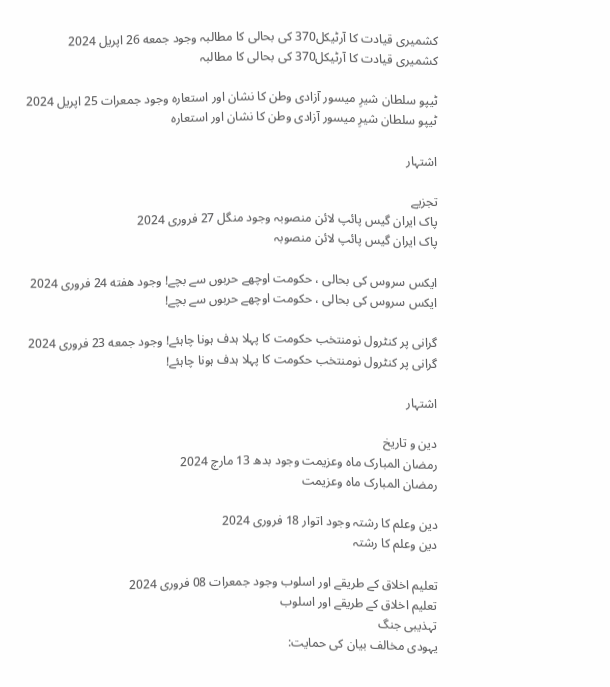کشمیری قیادت کا آرٹیکل370 کی بحالی کا مطالبہ وجود جمعه 26 اپریل 2024
کشمیری قیادت کا آرٹیکل370 کی بحالی کا مطالبہ

ٹیپو سلطان شیرِ میسور آزادی وطن کا نشان اور استعارہ وجود جمعرات 25 اپریل 2024
ٹیپو سلطان شیرِ میسور آزادی وطن کا نشان اور استعارہ

اشتہار

تجزیے
پاک ایران گیس پائپ لائن منصوبہ وجود منگل 27 فروری 2024
پاک ایران گیس پائپ لائن منصوبہ

ایکس سروس کی بحالی ، حکومت اوچھے حربوں سے بچے! وجود هفته 24 فروری 2024
ایکس سروس کی بحالی ، حکومت اوچھے حربوں سے بچے!

گرانی پر کنٹرول نومنتخب حکومت کا پہلا ہدف ہونا چاہئے! وجود جمعه 23 فروری 2024
گرانی پر کنٹرول نومنتخب حکومت کا پہلا ہدف ہونا چاہئے!

اشتہار

دین و تاریخ
رمضان المبارک ماہ وعزیمت وجود بدھ 13 مارچ 2024
رمضان المبارک ماہ وعزیمت

دین وعلم کا رشتہ وجود اتوار 18 فروری 2024
دین وعلم کا رشتہ

تعلیم اخلاق کے طریقے اور اسلوب وجود جمعرات 08 فروری 2024
تعلیم اخلاق کے طریقے اور اسلوب
تہذیبی جنگ
یہودی مخالف بیان کی حمایت: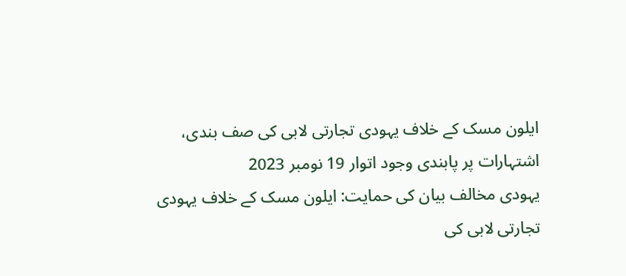ایلون مسک کے خلاف یہودی تجارتی لابی کی صف بندی، اشتہارات پر پابندی وجود اتوار 19 نومبر 2023
یہودی مخالف بیان کی حمایت: ایلون مسک کے خلاف یہودی تجارتی لابی کی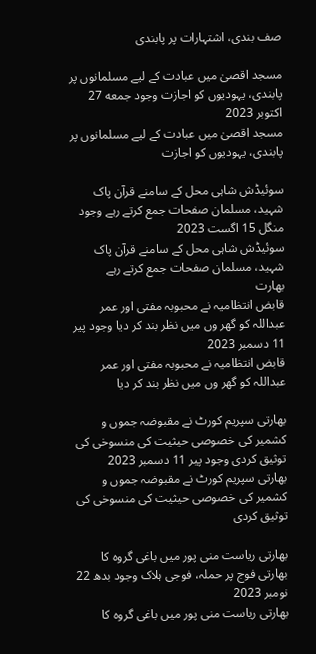صف بندی، اشتہارات پر پابندی

مسجد اقصیٰ میں عبادت کے لیے مسلمانوں پر پابندی، یہودیوں کو اجازت وجود جمعه 27 اکتوبر 2023
مسجد اقصیٰ میں عبادت کے لیے مسلمانوں پر پابندی، یہودیوں کو اجازت

سوئیڈش شاہی محل کے سامنے قرآن پاک شہید، مسلمان صفحات جمع کرتے رہے وجود منگل 15 اگست 2023
سوئیڈش شاہی محل کے سامنے قرآن پاک شہید، مسلمان صفحات جمع کرتے رہے
بھارت
قابض انتظامیہ نے محبوبہ مفتی اور عمر عبداللہ کو گھر وں میں نظر بند کر دیا وجود پیر 11 دسمبر 2023
قابض انتظامیہ نے محبوبہ مفتی اور عمر عبداللہ کو گھر وں میں نظر بند کر دیا

بھارتی سپریم کورٹ نے مقبوضہ جموں و کشمیر کی خصوصی حیثیت کی منسوخی کی توثیق کردی وجود پیر 11 دسمبر 2023
بھارتی سپریم کورٹ نے مقبوضہ جموں و کشمیر کی خصوصی حیثیت کی منسوخی کی توثیق کردی

بھارتی ریاست منی پور میں باغی گروہ کا بھارتی فوج پر حملہ، فوجی ہلاک وجود بدھ 22 نومبر 2023
بھارتی ریاست منی پور میں باغی گروہ کا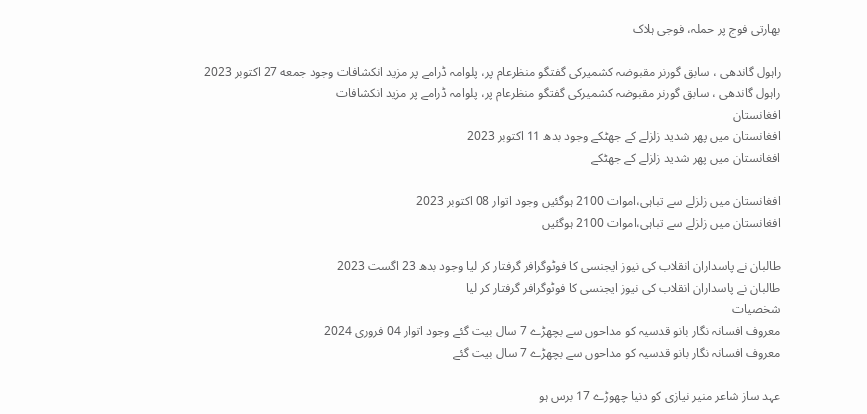بھارتی فوج پر حملہ، فوجی ہلاک

راہول گاندھی ، سابق گورنر مقبوضہ کشمیرکی گفتگو منظرعام پر، پلوامہ ڈرامے پر مزید انکشافات وجود جمعه 27 اکتوبر 2023
راہول گاندھی ، سابق گورنر مقبوضہ کشمیرکی گفتگو منظرعام پر، پلوامہ ڈرامے پر مزید انکشافات
افغانستان
افغانستان میں پھر شدید زلزلے کے جھٹکے وجود بدھ 11 اکتوبر 2023
افغانستان میں پھر شدید زلزلے کے جھٹکے

افغانستان میں زلزلے سے تباہی،اموات 2100 ہوگئیں وجود اتوار 08 اکتوبر 2023
افغانستان میں زلزلے سے تباہی،اموات 2100 ہوگئیں

طالبان نے پاسداران انقلاب کی نیوز ایجنسی کا فوٹوگرافر گرفتار کر لیا وجود بدھ 23 اگست 2023
طالبان نے پاسداران انقلاب کی نیوز ایجنسی کا فوٹوگرافر گرفتار کر لیا
شخصیات
معروف افسانہ نگار بانو قدسیہ کو مداحوں سے بچھڑے 7 سال بیت گئے وجود اتوار 04 فروری 2024
معروف افسانہ نگار بانو قدسیہ کو مداحوں سے بچھڑے 7 سال بیت گئے

عہد ساز شاعر منیر نیازی کو دنیا چھوڑے 17 برس ہو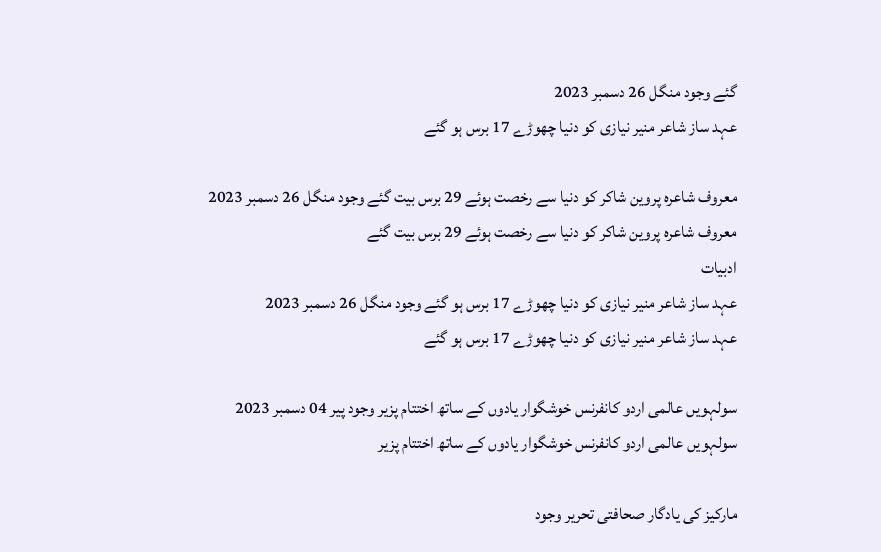گئے وجود منگل 26 دسمبر 2023
عہد ساز شاعر منیر نیازی کو دنیا چھوڑے 17 برس ہو گئے

معروف شاعرہ پروین شاکر کو دنیا سے رخصت ہوئے 29 برس بیت گئے وجود منگل 26 دسمبر 2023
معروف شاعرہ پروین شاکر کو دنیا سے رخصت ہوئے 29 برس بیت گئے
ادبیات
عہد ساز شاعر منیر نیازی کو دنیا چھوڑے 17 برس ہو گئے وجود منگل 26 دسمبر 2023
عہد ساز شاعر منیر نیازی کو دنیا چھوڑے 17 برس ہو گئے

سولہویں عالمی اردو کانفرنس خوشگوار یادوں کے ساتھ اختتام پزیر وجود پیر 04 دسمبر 2023
سولہویں عالمی اردو کانفرنس خوشگوار یادوں کے ساتھ اختتام پزیر

مارکیز کی یادگار صحافتی تحریر وجود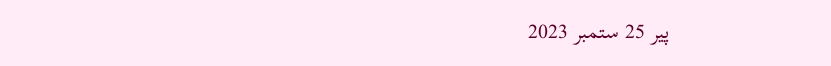پیر 25 ستمبر 2023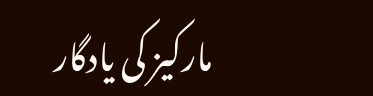مارکیز کی یادگار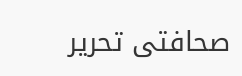صحافتی تحریر